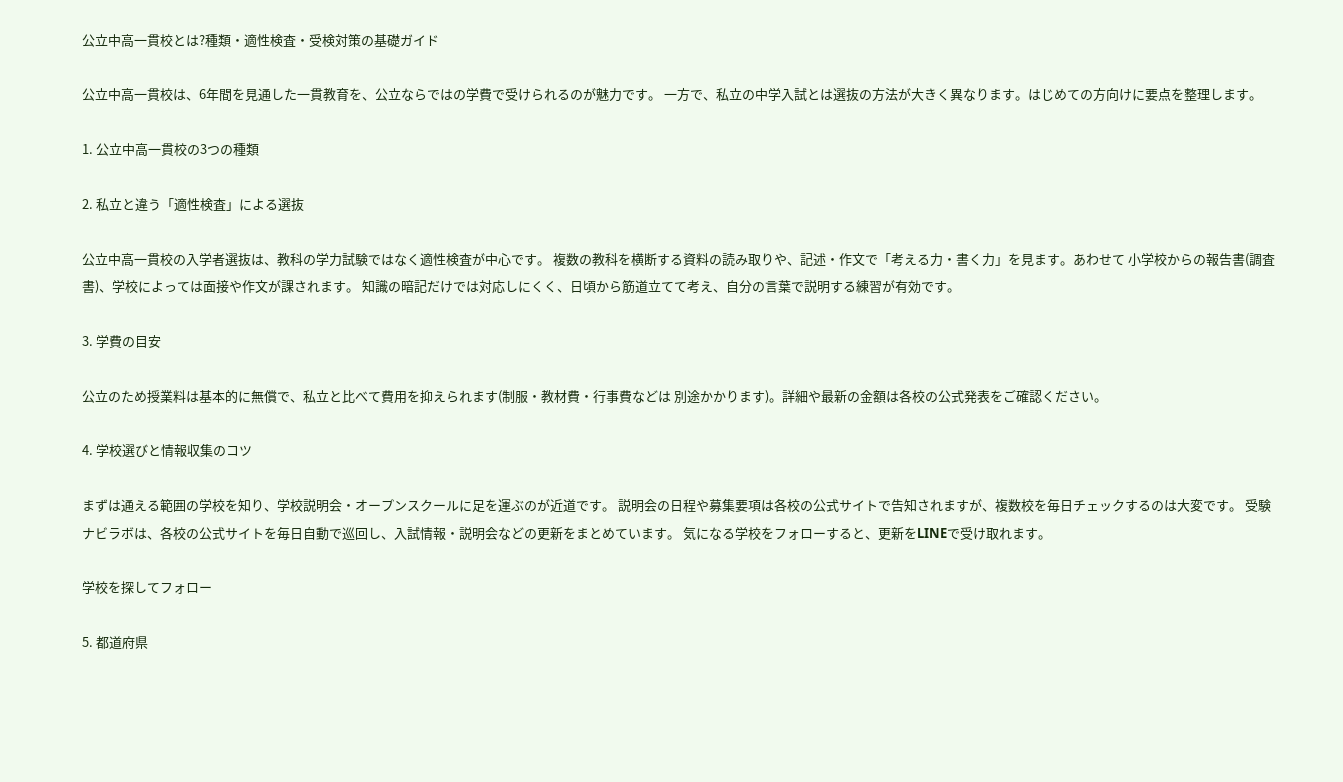公立中高一貫校とは?種類・適性検査・受検対策の基礎ガイド

公立中高一貫校は、6年間を見通した一貫教育を、公立ならではの学費で受けられるのが魅力です。 一方で、私立の中学入試とは選抜の方法が大きく異なります。はじめての方向けに要点を整理します。

1. 公立中高一貫校の3つの種類

2. 私立と違う「適性検査」による選抜

公立中高一貫校の入学者選抜は、教科の学力試験ではなく適性検査が中心です。 複数の教科を横断する資料の読み取りや、記述・作文で「考える力・書く力」を見ます。あわせて 小学校からの報告書(調査書)、学校によっては面接や作文が課されます。 知識の暗記だけでは対応しにくく、日頃から筋道立てて考え、自分の言葉で説明する練習が有効です。

3. 学費の目安

公立のため授業料は基本的に無償で、私立と比べて費用を抑えられます(制服・教材費・行事費などは 別途かかります)。詳細や最新の金額は各校の公式発表をご確認ください。

4. 学校選びと情報収集のコツ

まずは通える範囲の学校を知り、学校説明会・オープンスクールに足を運ぶのが近道です。 説明会の日程や募集要項は各校の公式サイトで告知されますが、複数校を毎日チェックするのは大変です。 受験ナビラボは、各校の公式サイトを毎日自動で巡回し、入試情報・説明会などの更新をまとめています。 気になる学校をフォローすると、更新をLINEで受け取れます。

学校を探してフォロー

5. 都道府県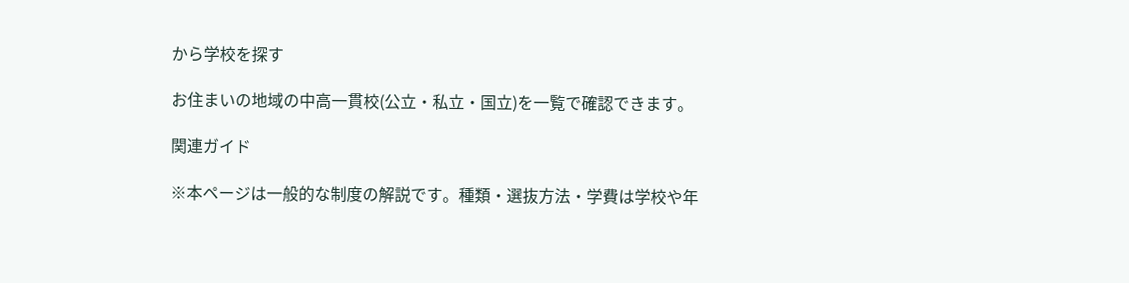から学校を探す

お住まいの地域の中高一貫校(公立・私立・国立)を一覧で確認できます。

関連ガイド

※本ページは一般的な制度の解説です。種類・選抜方法・学費は学校や年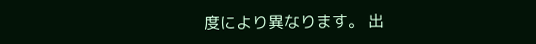度により異なります。 出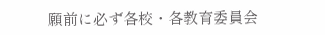願前に必ず各校・各教育委員会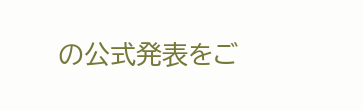の公式発表をご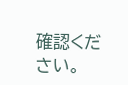確認ください。